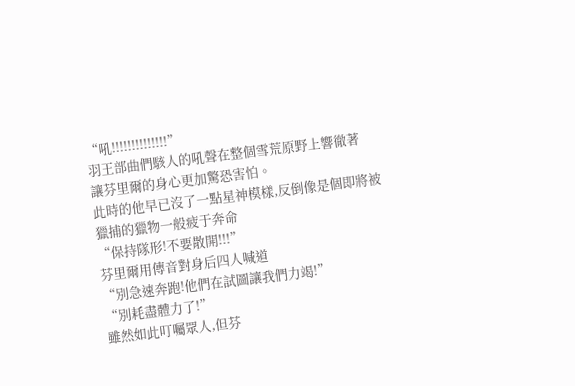“吼!!!!!!!!!!!!!!”
羽王部曲們駭人的吼聲在整個雪荒原野上響徹著
讓芬里爾的身心更加驚恐害怕。
此時的他早已沒了一點星神模樣,反倒像是個即將被獵捕的獵物一般疲于奔命
“保持隊形!不要散開!!!”
芬里爾用傳音對身后四人喊道
“別急速奔跑!他們在試圖讓我們力竭!”
“別耗盡體力了!”
雖然如此叮囑眾人,但芬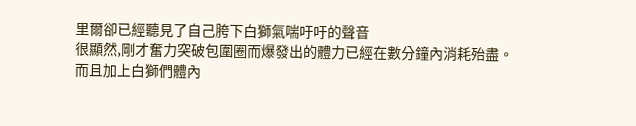里爾卻已經聽見了自己胯下白獅氣喘吁吁的聲音
很顯然,剛才奮力突破包圍圈而爆發出的體力已經在數分鐘內消耗殆盡。
而且加上白獅們體內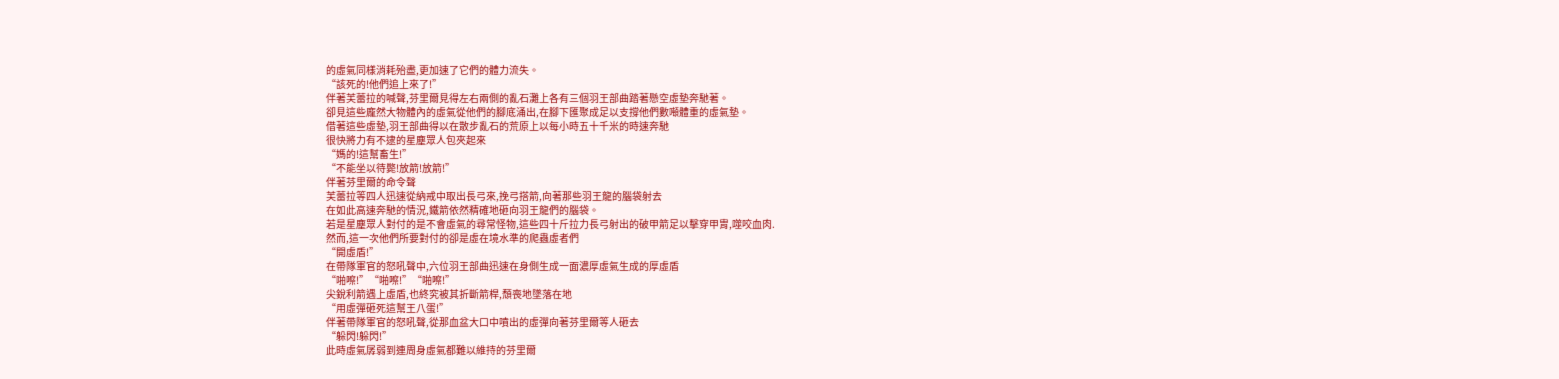的虛氣同樣消耗殆盡,更加速了它們的體力流失。
“該死的!他們追上來了!”
伴著芙蕾拉的喊聲,芬里爾見得左右兩側的亂石灘上各有三個羽王部曲踏著懸空虛墊奔馳著。
卻見這些龐然大物體內的虛氣從他們的腳底涌出,在腳下匯聚成足以支撐他們數噸體重的虛氣墊。
借著這些虛墊,羽王部曲得以在散步亂石的荒原上以每小時五十千米的時速奔馳
很快將力有不逮的星塵眾人包夾起來
“媽的!這幫畜生!”
“不能坐以待斃!放箭!放箭!”
伴著芬里爾的命令聲
芙蕾拉等四人迅速從納戒中取出長弓來,挽弓搭箭,向著那些羽王龍的腦袋射去
在如此高速奔馳的情況,鐵箭依然精確地砸向羽王龍們的腦袋。
若是星塵眾人對付的是不會虛氣的尋常怪物,這些四十斤拉力長弓射出的破甲箭足以擊穿甲胄,噬咬血肉.
然而,這一次他們所要對付的卻是虛在境水準的爬蟲虛者們
“開虛盾!”
在帶隊軍官的怒吼聲中,六位羽王部曲迅速在身側生成一面濃厚虛氣生成的厚虛盾
“啪嚓!”“啪嚓!”“啪嚓!”
尖銳利箭遇上虛盾,也終究被其折斷箭桿,頹喪地墜落在地
“用虛彈砸死這幫王八蛋!”
伴著帶隊軍官的怒吼聲,從那血盆大口中噴出的虛彈向著芬里爾等人砸去
“躲閃!躲閃!”
此時虛氣孱弱到連周身虛氣都難以維持的芬里爾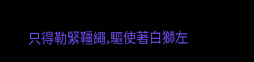只得勒緊韁繩,驅使著白獅左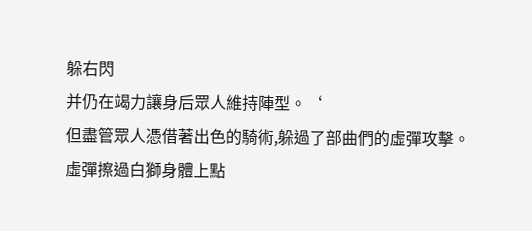躲右閃
并仍在竭力讓身后眾人維持陣型。‘
但盡管眾人憑借著出色的騎術,躲過了部曲們的虛彈攻擊。
虛彈擦過白獅身體上點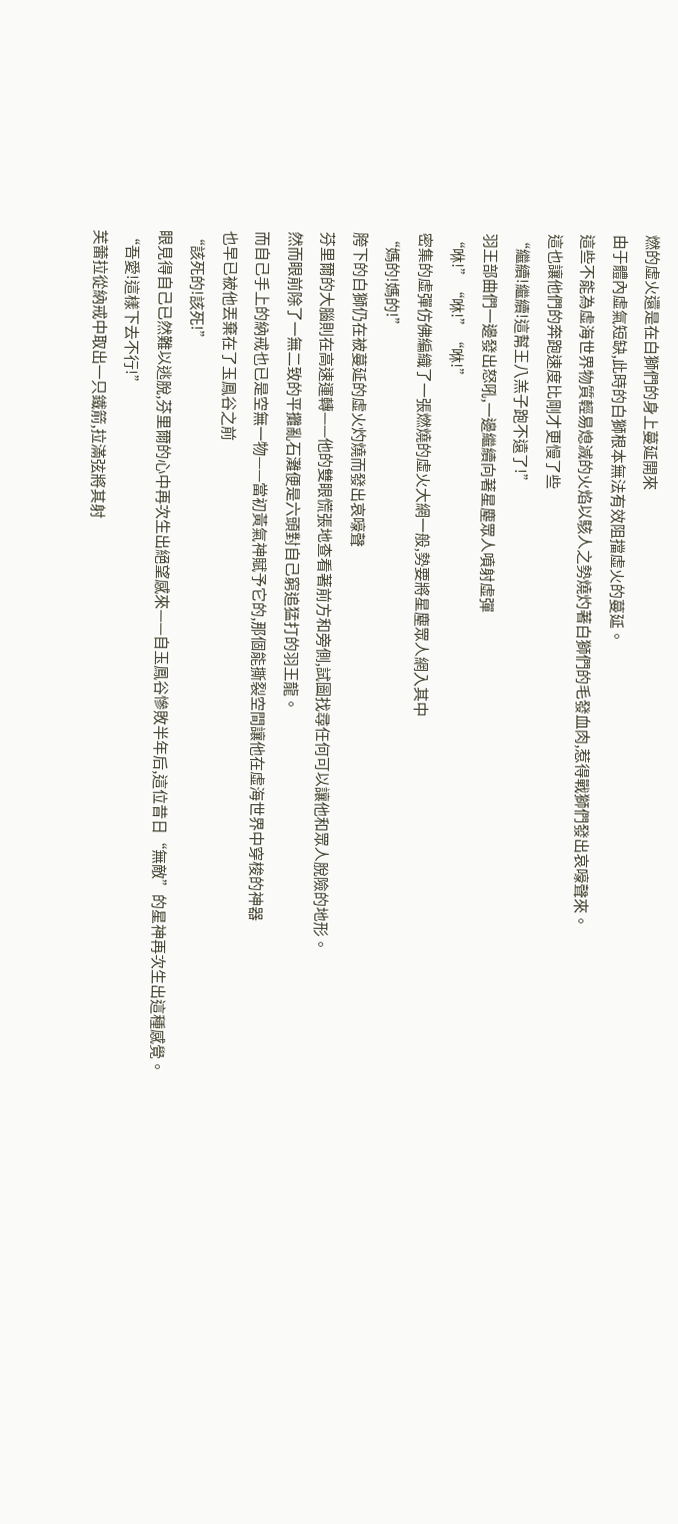燃的虛火還是在白獅們的身上蔓延開來
由于體內虛氣短缺,此時的白獅根本無法有效阻擋虛火的蔓延。
這些不能為虛海世界物質輕易熄滅的火焰以駭人之勢燒灼著白獅們的毛發血肉,惹得戰獅們發出哀嚎聲來。
這也讓他們的奔跑速度比剛才更慢了些
“繼續!繼續!這幫王八羔子跑不遠了!”
羽王部曲們一邊發出怒吼,一邊繼續向著星塵眾人噴射虛彈
“咻!”“咻!”“咻!”
密集的虛彈仿佛編織了一張燃燒的虛火大網一般,勢要將星塵眾人網入其中
“媽的!媽的!”
胯下的白獅仍在被蔓延的虛火灼燒而發出哀嚎聲
芬里爾的大腦則在高速運轉——他的雙眼慌張地查看著前方和旁側,試圖找尋任何可以讓他和眾人脫險的地形。
然而眼前除了一無二致的平攤亂石灘便是六頭對自己窮追猛打的羽王龍。
而自己手上的納戒也已是空無一物——當初黃氣神賦予它的,那個能撕裂空間讓他在虛海世界中穿梭的神器
也早已被他丟棄在了玉鳳谷之前
“該死的!該死!”
眼見得自己已然難以逃脫,芬里爾的心中再次生出絕望感來——自玉鳳谷慘敗半年后,這位昔日“無敵”的星神再次生出這種感覺。
“吾愛!這樣下去不行!”
芙蕾拉從納戒中取出一只鐵箭,拉滿弦將其射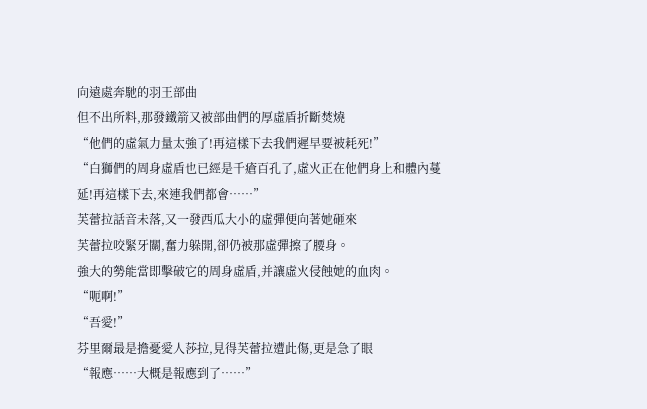向遠處奔馳的羽王部曲
但不出所料,那發鐵箭又被部曲們的厚虛盾折斷焚燒
“他們的虛氣力量太強了!再這樣下去我們遲早要被耗死!”
“白獅們的周身虛盾也已經是千瘡百孔了,虛火正在他們身上和體內蔓延!再這樣下去,來連我們都會……”
芙蕾拉話音未落,又一發西瓜大小的虛彈便向著她砸來
芙蕾拉咬緊牙關,奮力躲開,卻仍被那虛彈擦了腰身。
強大的勢能當即擊破它的周身虛盾,并讓虛火侵蝕她的血肉。
“呃啊!”
“吾愛!”
芬里爾最是擔憂愛人莎拉,見得芙蕾拉遭此傷,更是急了眼
“報應……大概是報應到了……”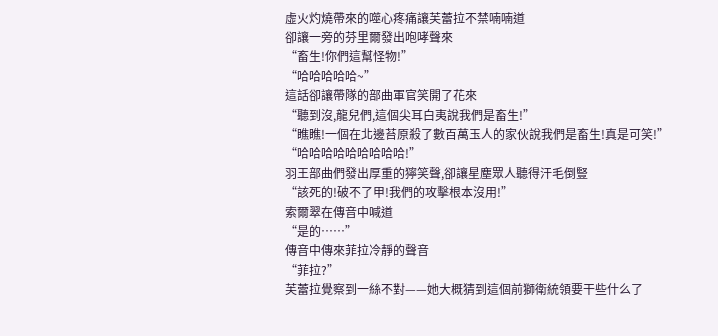虛火灼燒帶來的噬心疼痛讓芙蕾拉不禁喃喃道
卻讓一旁的芬里爾發出咆哮聲來
“畜生!你們這幫怪物!”
“哈哈哈哈哈~”
這話卻讓帶隊的部曲軍官笑開了花來
“聽到沒,龍兒們,這個尖耳白夷說我們是畜生!”
“瞧瞧!一個在北邊苔原殺了數百萬玉人的家伙說我們是畜生!真是可笑!”
“哈哈哈哈哈哈哈哈哈!”
羽王部曲們發出厚重的獰笑聲,卻讓星塵眾人聽得汗毛倒豎
“該死的!破不了甲!我們的攻擊根本沒用!”
索爾翠在傳音中喊道
“是的……”
傳音中傳來菲拉冷靜的聲音
“菲拉?”
芙蕾拉覺察到一絲不對——她大概猜到這個前獅衛統領要干些什么了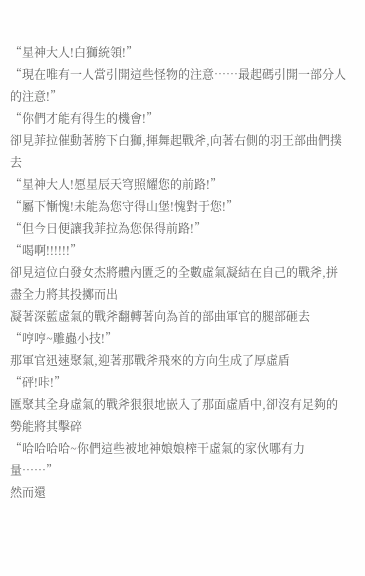“星神大人!白獅統領!”
“現在唯有一人當引開這些怪物的注意……最起碼引開一部分人的注意!”
“你們才能有得生的機會!”
卻見菲拉催動著胯下白獅,揮舞起戰斧,向著右側的羽王部曲們撲去
“星神大人!愿星辰天穹照耀您的前路!”
“屬下慚愧!未能為您守得山堡!愧對于您!”
“但今日便讓我菲拉為您保得前路!”
“喝啊!!!!!!”
卻見這位白發女杰將體內匱乏的全數虛氣凝結在自己的戰斧,拼盡全力將其投擲而出
凝著深藍虛氣的戰斧翻轉著向為首的部曲軍官的腿部砸去
“哼哼~雕蟲小技!”
那軍官迅速聚氣,迎著那戰斧飛來的方向生成了厚虛盾
“砰!咔!”
匯聚其全身虛氣的戰斧狠狠地嵌入了那面虛盾中,卻沒有足夠的勢能將其擊碎
“哈哈哈哈~你們這些被地神娘娘榨干虛氣的家伙哪有力量……”
然而還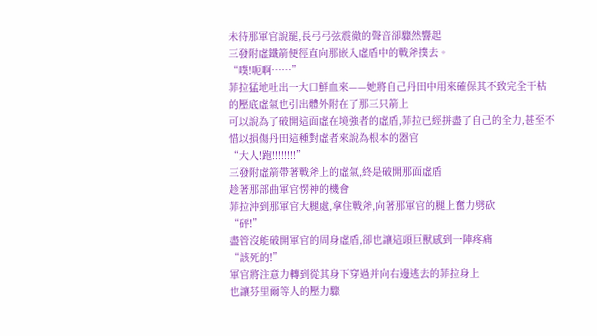未待那軍官說罷,長弓弓弦震徹的聲音卻驟然響起
三發附虛鐵箭便徑直向那嵌入虛盾中的戰斧撲去。
“噗!呃啊……”
菲拉猛地吐出一大口鮮血來——她將自己丹田中用來確保其不致完全干枯的壓底虛氣也引出體外附在了那三只箭上
可以說為了破開這面虛在境強者的虛盾,菲拉已經拼盡了自己的全力,甚至不惜以損傷丹田這種對虛者來說為根本的器官
“大人!跑!!!!!!!!”
三發附虛箭帶著戰斧上的虛氣,終是破開那面虛盾
趁著那部曲軍官愣神的機會
菲拉沖到那軍官大腿處,拿住戰斧,向著那軍官的腿上奮力劈砍
“砰!”
盡管沒能破開軍官的周身虛盾,卻也讓這頭巨獸感到一陣疼痛
“該死的!”
軍官將注意力轉到從其身下穿過并向右邊逃去的菲拉身上
也讓芬里爾等人的壓力驟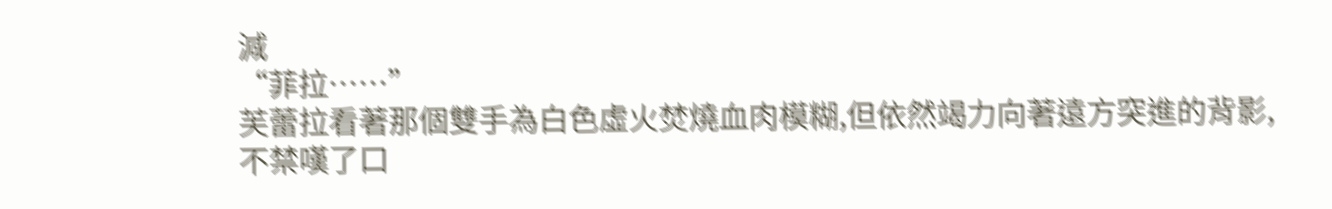減
“菲拉……”
芙蕾拉看著那個雙手為白色虛火焚燒血肉模糊,但依然竭力向著遠方突進的背影,不禁嘆了口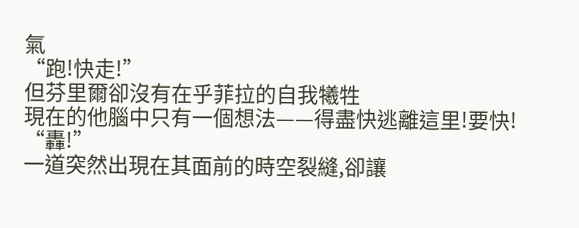氣
“跑!快走!”
但芬里爾卻沒有在乎菲拉的自我犧牲
現在的他腦中只有一個想法——得盡快逃離這里!要快!
“轟!”
一道突然出現在其面前的時空裂縫,卻讓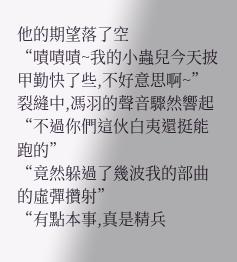他的期望落了空
“嘖嘖嘖~我的小蟲兒今天披甲勤快了些,不好意思啊~”
裂縫中,馮羽的聲音驟然響起
“不過你們這伙白夷還挺能跑的”
“竟然躲過了幾波我的部曲的虛彈攢射”
“有點本事,真是精兵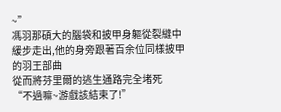~”
馮羽那碩大的腦袋和披甲身軀從裂縫中緩步走出,他的身旁跟著百余位同樣披甲的羽王部曲
從而將芬里爾的逃生通路完全堵死
“不過嘛~游戲該結束了!”